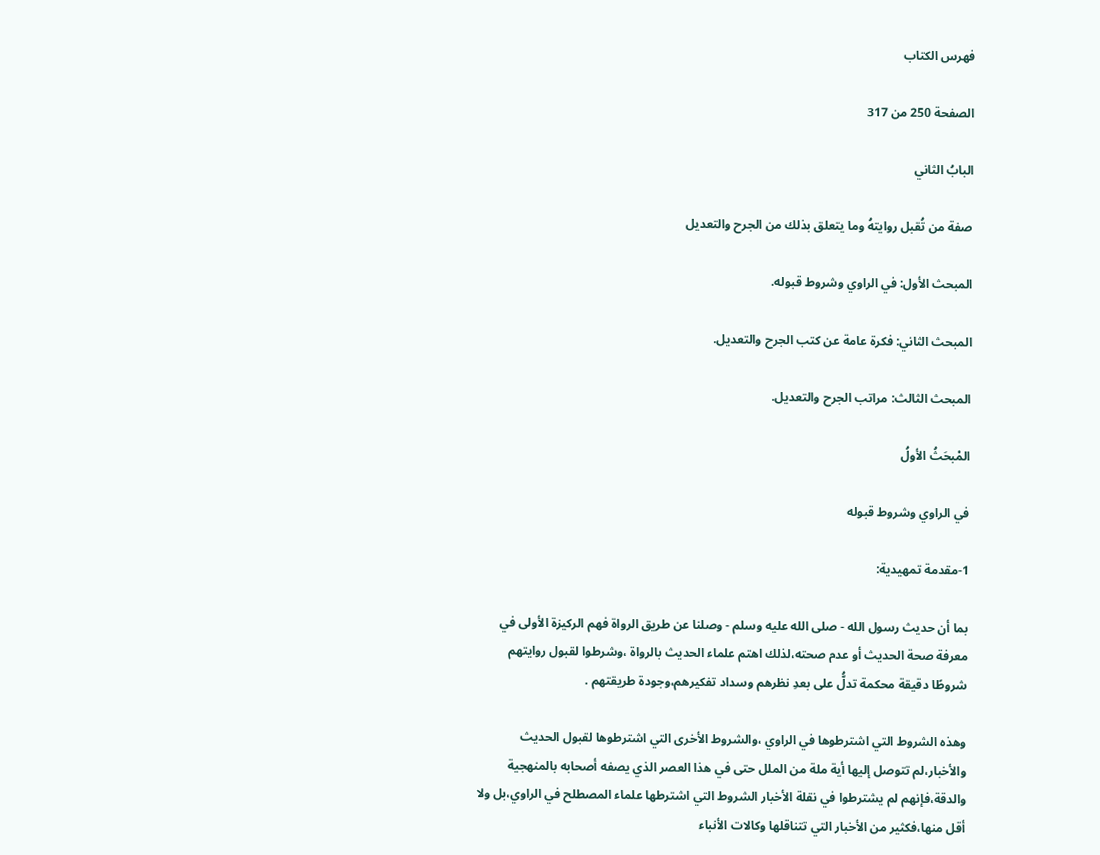فهرس الكتاب

الصفحة 250 من 317

البابُ الثاني

صفة من تُقبل روايتهُ وما يتعلق بذلك من الجرح والتعديل

المبحث الأول: في الراوي وشروط قبوله.

المبحث الثاني: فكرة عامة عن كتب الجرح والتعديل.

المبحث الثالث: مراتب الجرح والتعديل.

المْبحَثُ الأولُ

في الراوي وشروط قبوله

1-مقدمة تمهيدية:

بما أن حديث رسول الله - صلى الله عليه وسلم - وصلنا عن طريق الرواة فهم الركيزة الأولى في معرفة صحة الحديث أو عدم صحته،لذلك اهتم علماء الحديث بالرواة ،وشرطوا لقبول روايتهم شروطًا دقيقة محكمة تدلُّ على بعدِ نظرهم وسداد تفكيرهم،وجودة طريقتهم .

وهذه الشروط التي اشترطوها في الراوي ،والشروط الأخرى التي اشترطوها لقبول الحديث والأخبار،لم تتوصل إليها أية ملة من الملل حتى في هذا العصر الذي يصفه أصحابه بالمنهجية والدقة،فإنهم لم يشترطوا في نقلة الأخبار الشروط التي اشترطها علماء المصطلح في الراوي،بل ولا أقل منها،فكثير من الأخبار التي تتناقلها وكالات الأنباء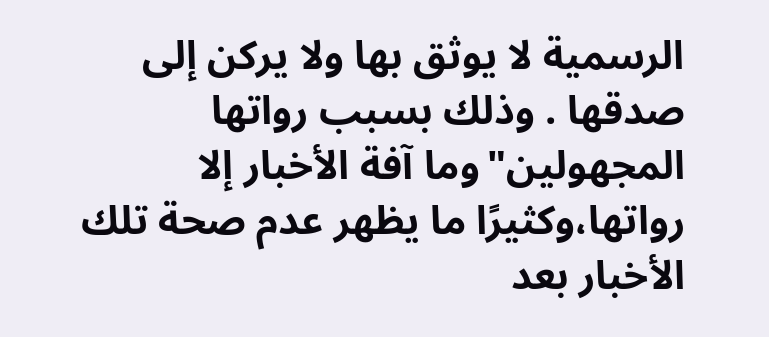الرسمية لا يوثق بها ولا يركن إلى صدقها . وذلك بسبب رواتها المجهولين"وما آفة الأخبار إلا رواتها،وكثيرًا ما يظهر عدم صحة تلك الأخبار بعد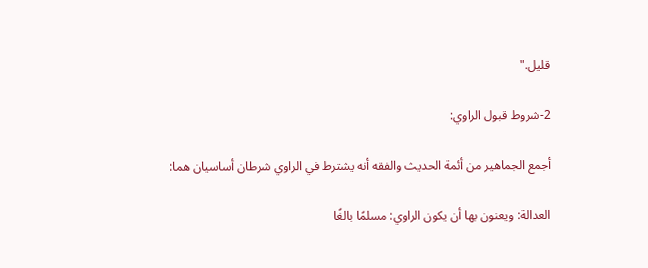قليل."

2-شروط قبول الراوي:

أجمع الجماهير من أئمة الحديث والفقه أنه يشترط في الراوي شرطان أساسيان هما:

العدالة: ويعنون بها أن يكون الراوي: مسلمًا بالغًا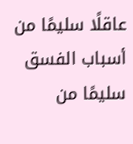عاقلًا سليمًا من أسباب الفسق سليمًا من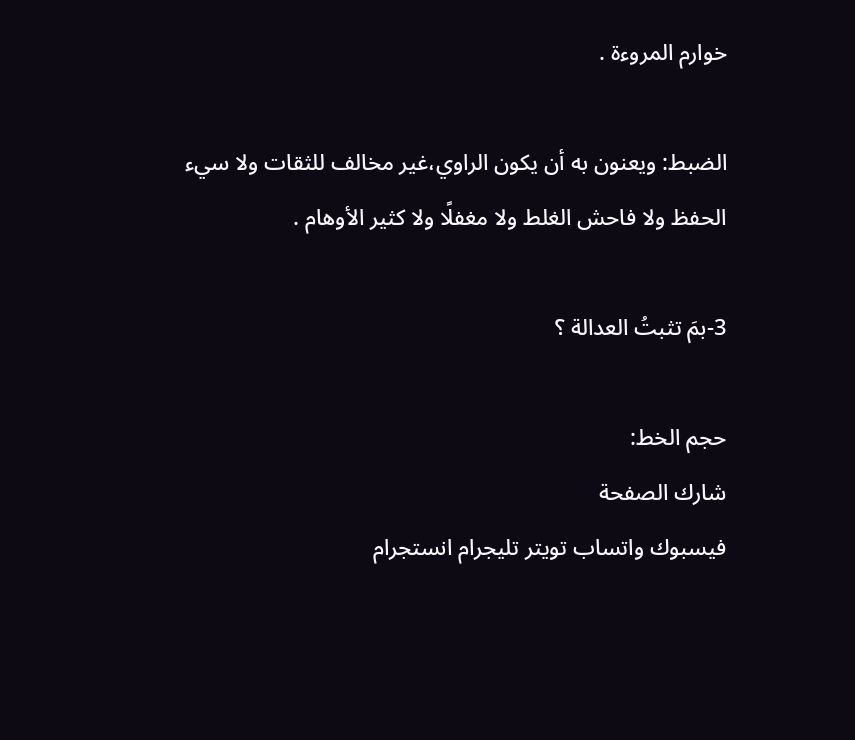خوارم المروءة .

الضبط: ويعنون به أن يكون الراوي،غير مخالف للثقات ولا سيء الحفظ ولا فاحش الغلط ولا مغفلًا ولا كثير الأوهام .

3-بمَ تثبتُ العدالة ؟

حجم الخط:
شارك الصفحة
فيسبوك واتساب تويتر تليجرام انستجرام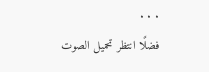. . .
فضلًا انتظر تحميل الصوت